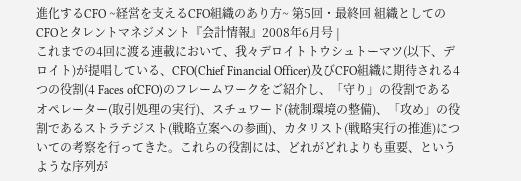進化するCFO ~経営を支えるCFO組織のあり方~ 第5回・最終回 組織としてのCFOとタレントマネジメント『会計情報』2008年6月号 |
これまでの4回に渡る連載において、我々デロイトトウシュトーマツ(以下、デロイト)が提唱している、CFO(Chief Financial Officer)及びCFO組織に期待される4つの役割(4 Faces ofCFO)のフレームワークをご紹介し、「守り」の役割であるオペレーター(取引処理の実行)、スチュワード(統制環境の整備)、「攻め」の役割であるストラテジスト(戦略立案への参画)、カタリスト(戦略実行の推進)についての考察を行ってきた。これらの役割には、どれがどれよりも重要、というような序列が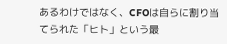あるわけではなく、CFOは自らに割り当てられた「ヒト」という最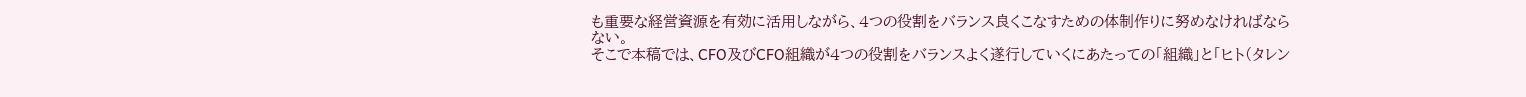も重要な経営資源を有効に活用しながら、4つの役割をバランス良くこなすための体制作りに努めなければならない。
そこで本稿では、CFO及びCFO組織が4つの役割をバランスよく遂行していくにあたっての「組織」と「ヒト(タレン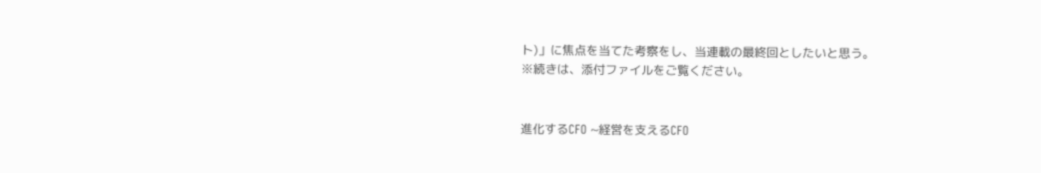ト)」に焦点を当てた考察をし、当連載の最終回としたいと思う。
※続きは、添付ファイルをご覧ください。


進化するCFO ~経営を支えるCFO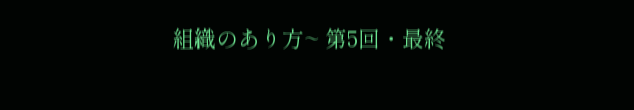組織のあり方~ 第5回・最終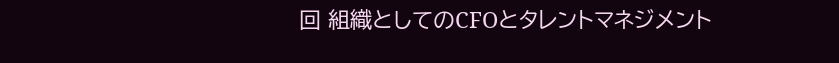回 組織としてのCFOとタレントマネジメント